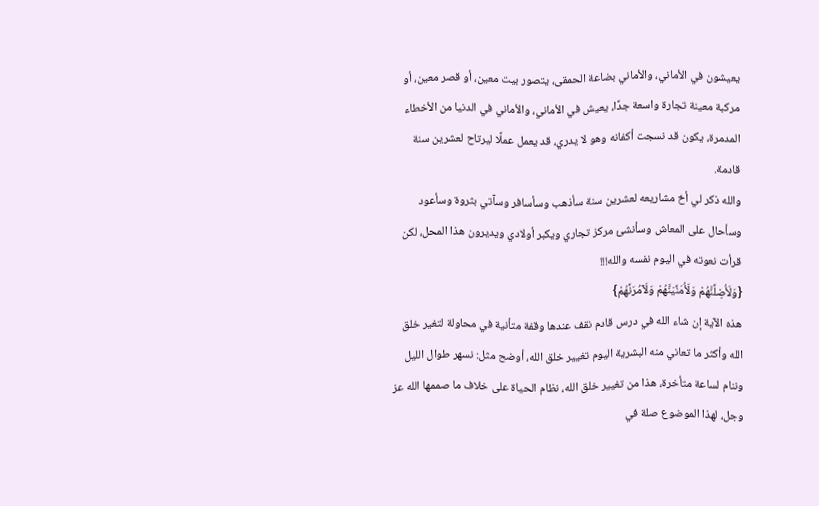يعيشون في الأماني، والأماني بضاعة الحمقى، يتصور بيت معين، أو قصر معين، أو مركبة معينة تجارة واسعة جدًا، يعيش في الأماني، والأماني في الدنيا من الأخطاء المدمرة، يكون قد نسجت أكفانه وهو لا يدري، قد يعمل عملًا ليرتاح لعشرين سنة قادمة.
والله ذكر لي أخ مشاريعه لعشرين سنة سأذهب وسأسافر وسآتي بثروة وسأعود وسأحال على المعاش وسأنشئ مركز تجاري ويكبر أولادي ويديرون هذا المحل، لكن قرأت نعوته في اليوم نفسه والله!!!
{وَلَأُضِلَّنَّهُمْ وَلَأُمَنِّيَنَّهُمْ وَلَآمُرَنَّهُمْ}
هذه الآية إن شاء الله في درس قادم نقف عندها وقفة متأنية في محاولة لتغير خلق الله وأكثر ما تعاني منه البشرية اليوم تغيير خلق الله، أوضح مثل: نسهر طوال الليل وننام لساعة متأخرة، هذا من تغيير خلق الله، نظام الحياة على خلاف ما صممها الله عز وجل، لهذا الموضوع صلة في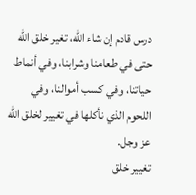درس قادم إن شاء الله، تغير خلق الله حتى في طعامنا وشرابنا، وفي أنماط حياتنا، وفي كسب أموالنا، وفي اللحوم الذي نأكلها في تغيير لخلق الله عز وجل.
تغيير خلق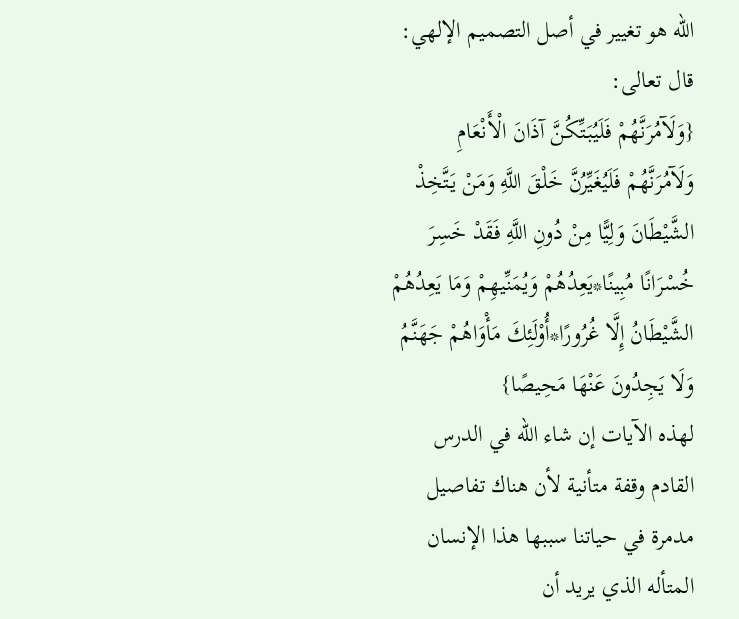الله هو تغيير في أصل التصميم الإلهي:
قال تعالى:
{وَلَآمُرَنَّهُمْ فَلَيُبَتِّكُنَّ آذَانَ الْأَنْعَامِ وَلَآمُرَنَّهُمْ فَلَيُغَيِّرُنَّ خَلْقَ اللَّهِ وَمَنْ يَتَّخِذْ الشَّيْطَانَ وَلِيًّا مِنْ دُونِ اللَّهِ فَقَدْ خَسِرَ خُسْرَانًا مُبِينًا*يَعِدُهُمْ وَيُمَنِّيهِمْ وَمَا يَعِدُهُمْ الشَّيْطَانُ إِلَّا غُرُورًا*أُوْلَئِكَ مَأْوَاهُمْ جَهَنَّمُ وَلَا يَجِدُونَ عَنْهَا مَحِيصًا}
لهذه الآيات إن شاء الله في الدرس القادم وقفة متأنية لأن هناك تفاصيل مدمرة في حياتنا سببها هذا الإنسان المتأله الذي يريد أن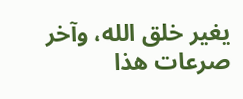يغير خلق الله، وآخر صرعات هذا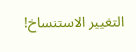التغيير الاستنساخ!